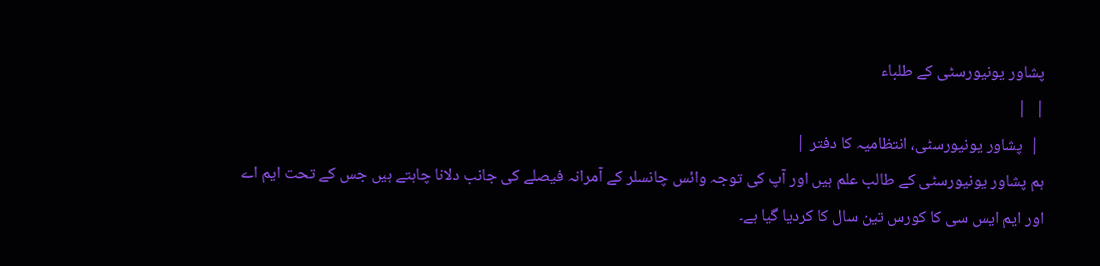پشاور یونیورسٹی کے طلباء
|  |
 |  پشاور یونیورسٹی، انتظامیہ کا دفتر |
ہم پشاور یونیورسٹی کے طالب علم ہیں اور آپ کی توجہ وائس چانسلر کے آمرانہ فیصلے کی جانب دلانا چاہتے ہیں جس کے تحت ایم اے اور ایم ایس سی کا کورس تین سال کا کردیا گیا ہے۔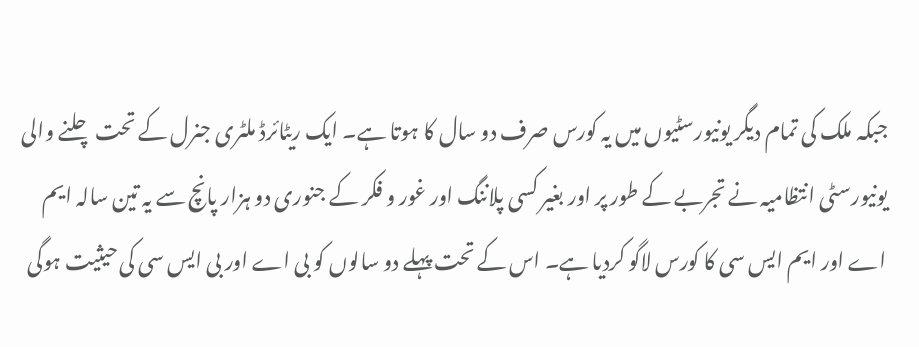جبکہ ملک کی تمام دیگر یونیورسٹیوں میں یہ کورس صرف دو سال کا ہوتا ہے۔ ایک ریٹائرڈ ملٹری جنرل کے تحت چلنے والی یونیورسٹی انتظامیہ نے تجربے کے طور پر اور بغیر کسی پلاننگ اور غور و فکر کے جنوری دو ہزار پانچ سے یہ تین سالہ ایم اے اور ایم ایس سی کا کورس لاگو کردیا ہے۔ اس کے تحت پہلے دو سالوں کو بی اے اور بی ایس سی کی حیثیت ہوگی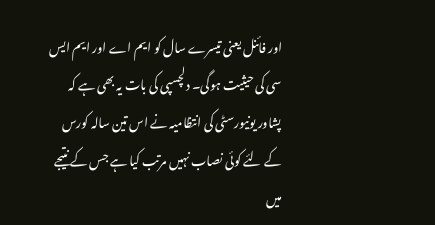اور فائنل یعنی تیسرے سال کو ایم اے اور ایم ایس سی کی حیثیت ہوگی۔ دلچسپی کی بات یہ بھی ہے کہ پشاور یونیورسٹی کی انتظامیہ نے اس تین سالہ کورس کے لئے کوئی نصاب نہیں مرتب کیا ہے جس کے نتیجے میں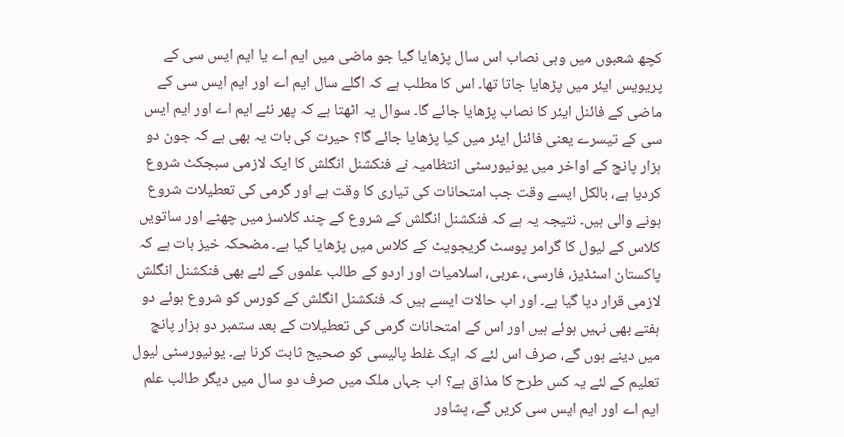کچھ شعبوں میں وہی نصاب اس سال پڑھایا گیا جو ماضی میں ایم اے یا ایم ایس سی کے پریویس ایئر میں پڑھایا جاتا تھا۔ اس کا مطلب ہے کہ اگلے سال ایم اے اور ایم ایس سی کے ماضی کے فائنل ایئر کا نصاب پڑھایا جائے گا۔ سوال یہ اٹھتا ہے کہ پھر نئے ایم اے اور ایم ایس سی کے تیسرے یعنی فائنل ایئر میں کیا پڑھایا جائے گا؟ حیرت کی بات یہ بھی ہے کہ جون دو ہزار پانچ کے اواخر میں یونیورسٹی انتظامیہ نے فنکشنل انگلش کا ایک لازمی سبجکٹ شروع کردیا ہے، بالکل ایسے وقت جب امتحانات کی تیاری کا وقت ہے اور گرمی کی تعطیلات شروع ہونے والی ہیں۔ نتیجہ یہ ہے کہ فنکشنل انگلش کے شروع کے چند کلاسز میں چھٹے اور ساتویں کلاس کے لیول کا گرامر پوسٹ گریجویٹ کے کلاس میں پڑھایا گیا ہے۔ مضحکہ خیز بات ہے کہ پاکستان اسٹڈیز، فارسی، عربی، اسلامیات اور اردو کے طالب علموں کے لئے بھی فنکشنل انگلش لازمی قرار دیا گیا ہے۔ اور اب حالات ایسے ہیں کہ فنکشنل انگلش کے کورس کو شروع ہوئے دو ہفتے بھی نہیں ہوئے ہیں اور اس کے امتحانات گرمی کی تعطیلات کے بعد ستمبر دو ہزار پانچ میں دینے ہوں گے، صرف اس لئے کہ ایک غلط پالیسی کو صحیح ثابت کرنا ہے۔ یونیورسٹی لیول تعلیم کے لئے یہ کس طرح کا مذاق ہے؟ اب جہاں ملک میں صرف دو سال میں دیگر طالب علم ایم اے اور ایم ایس سی کریں گے، پشاور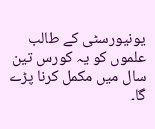یونیورسٹی کے طالب علموں کو یہ کورس تین سال میں مکمل کرنا پڑے گا۔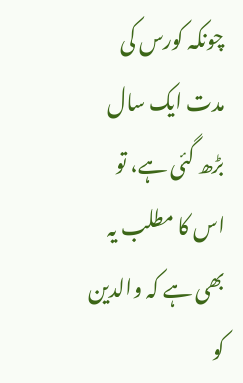چونکہ کورس کی مدت ایک سال بڑھ گئی ہے، تو اس کا مطلب یہ بھی ہے کہ والدین کو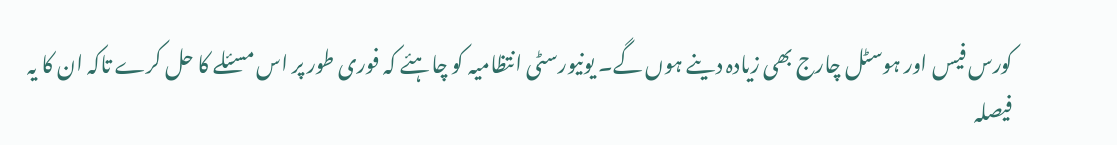کورس فیس اور ہوسٹل چارج بھی زیادہ دینے ہوں گے۔ یونیورسٹی انتظامیہ کو چاہئے کہ فوری طور پر اس مسئلے کا حل کرے تاکہ ان کا یہ فیصلہ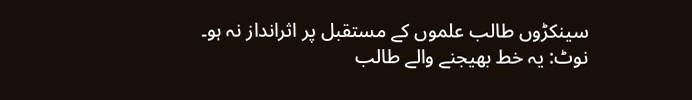سینکڑوں طالب علموں کے مستقبل پر اثرانداز نہ ہو۔
نوٹ: یہ خط بھیجنے والے طالب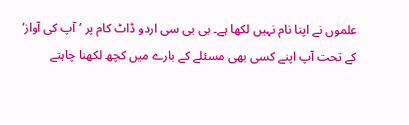علموں نے اپنا نام نہیں لکھا ہے۔ بی بی سی اردو ڈاٹ کام پر ’آپ کی آواز‘ کے تحت آپ اپنے کسی بھی مسئلے کے بارے میں کچھ لکھنا چاہتے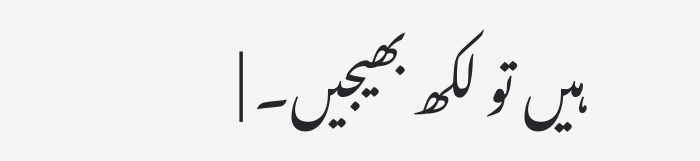ہیں تو لکھ بھیجیں۔ |